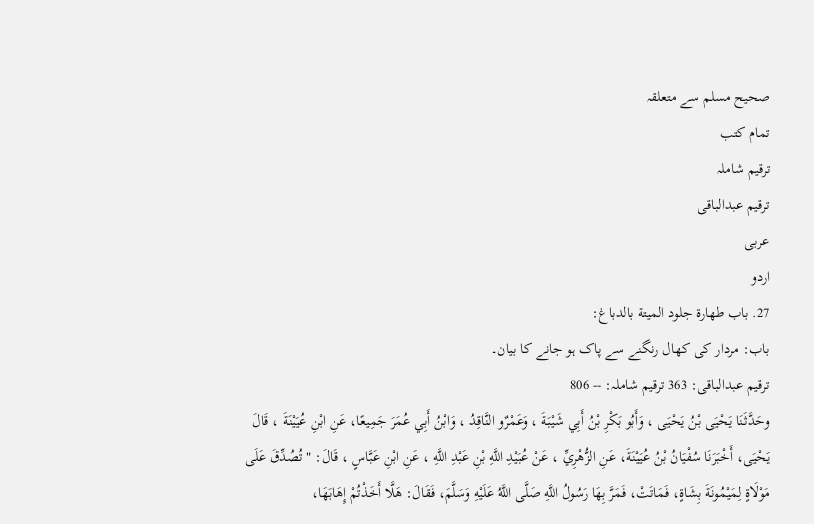صحيح مسلم سے متعلقہ
تمام کتب
ترقیم شاملہ
ترقيم عبدالباقی
عربی
اردو
27. باب طهارة جلود الميتة بالدباغ:
باب: مردار کی کھال رنگنے سے پاک ہو جانے کا بیان۔
ترقیم عبدالباقی: 363 ترقیم شاملہ: -- 806
وحَدَّثَنَا يَحْيَى بْنُ يَحْيَى ، وَأَبُو بَكْرِ بْنُ أَبِي شَيْبَةَ ، وَعَمْرٌو النَّاقِدُ ، وَابْنُ أَبِي عُمَرَ جَمِيعًا، عَنِ ابْنِ عُيَيْنَةَ ، قَالَ يَحْيَى، أَخْبَرَنَا سُفْيَانُ بْنُ عُيَيْنَةَ، عَنِ الزُّهْرِيِّ ، عَنْ عُبَيْدِ اللَّهِ بْنِ عَبْدِ اللَّهِ ، عَنِ ابْنِ عَبَّاسٍ ، قَالَ: " تُصُدِّقَ عَلَى مَوْلَاةٍ لِمَيْمُونَةَ بِشَاةٍ، فَمَاتَتْ، فَمَرَّ بِهَا رَسُولُ اللَّهِ صَلَّى اللَّهُ عَلَيْهِ وَسَلَّمَ، فَقَالَ: هَلَّا أَخَذْتُمْ إِهَابَهَا،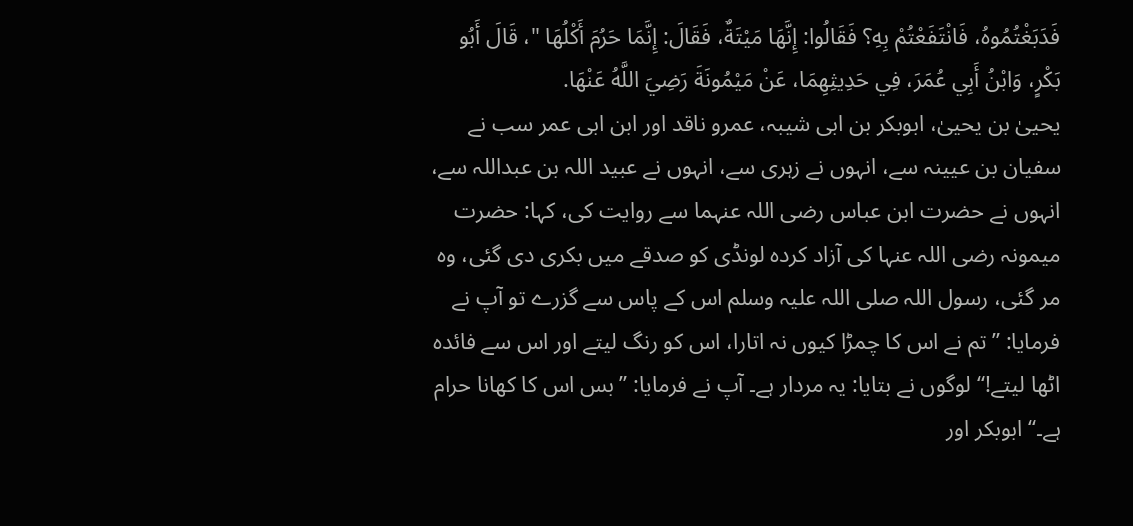فَدَبَغْتُمُوهُ، فَانْتَفَعْتُمْ بِهِ؟ فَقَالُوا: إِنَّهَا مَيْتَةٌ، فَقَالَ: إِنَّمَا حَرُمَ أَكْلُهَا "، قَالَ أَبُو بَكْرٍ، وَابْنُ أَبِي عُمَرَ، فِي حَدِيثِهِمَا، عَنْ مَيْمُونَةَ رَضِيَ اللَّهُ عَنْهَا.
یحییٰ بن یحییٰ، ابوبکر بن ابی شیبہ، عمرو ناقد اور ابن ابی عمر سب نے سفیان بن عیینہ سے، انہوں نے زہری سے، انہوں نے عبید اللہ بن عبداللہ سے، انہوں نے حضرت ابن عباس رضی اللہ عنہما سے روایت کی، کہا: حضرت میمونہ رضی اللہ عنہا کی آزاد کردہ لونڈی کو صدقے میں بکری دی گئی، وہ مر گئی، رسول اللہ صلی اللہ علیہ وسلم اس کے پاس سے گزرے تو آپ نے فرمایا: ”تم نے اس کا چمڑا کیوں نہ اتارا، اس کو رنگ لیتے اور اس سے فائدہ اٹھا لیتے!“ لوگوں نے بتایا: یہ مردار ہے۔ آپ نے فرمایا: ”بس اس کا کھانا حرام ہے۔“ ابوبکر اور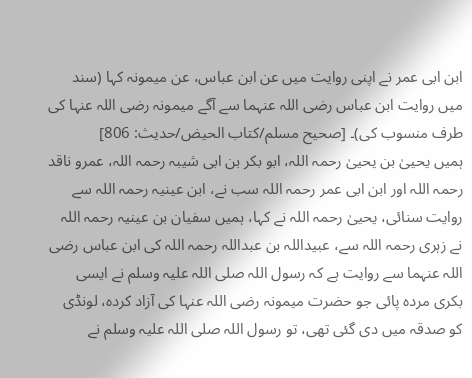ابن ابی عمر نے اپنی روایت میں عن ابن عباس، عن میمونہ کہا (سند میں روایت ابن عباس رضی اللہ عنہما سے آگے میمونہ رضی اللہ عنہا کی طرف منسوب کی)۔ [صحيح مسلم/كتاب الحيض/حدیث: 806]
ہمیں یحییٰ بن یحییٰ رحمہ اللہ، ابو بکر بن ابی شیبہ رحمہ اللہ، عمرو ناقد رحمہ اللہ اور ابن ابی عمر رحمہ اللہ سب نے، ابن عینیہ رحمہ اللہ سے روایت سنائی، یحییٰ رحمہ اللہ نے کہا، ہمیں سفیان بن عینیہ رحمہ اللہ نے زہری رحمہ اللہ سے، عبیداللہ بن عبداللہ رحمہ اللہ کی ابن عباس رضی اللہ عنہما سے روایت ہے کہ رسول اللہ صلی اللہ علیہ وسلم نے ایسی بکری مردہ پائی جو حضرت میمونہ رضی اللہ عنہا کی آزاد کردہ، لونڈی کو صدقہ میں دی گئی تھی، تو رسول اللہ صلی اللہ علیہ وسلم نے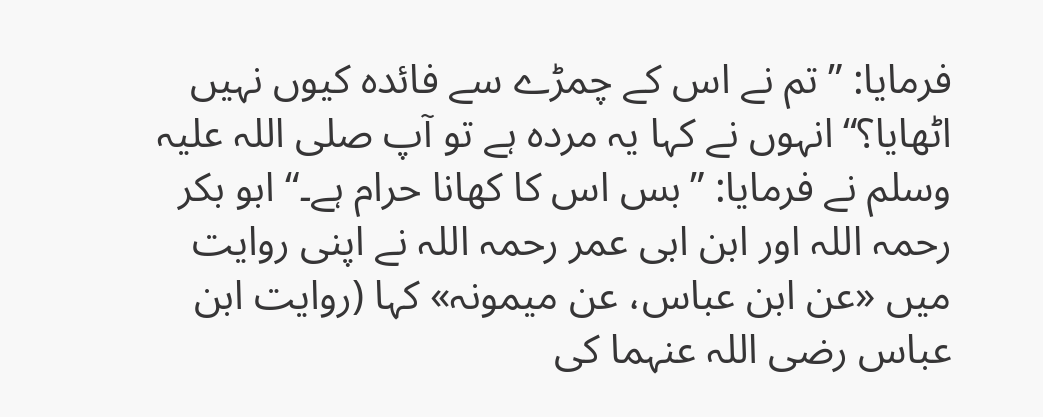فرمایا: ”تم نے اس کے چمڑے سے فائدہ کیوں نہیں اٹھایا؟“ انہوں نے کہا یہ مردہ ہے تو آپ صلی اللہ علیہ وسلم نے فرمایا: ”بس اس کا کھانا حرام ہے۔“ ابو بکر رحمہ اللہ اور ابن ابی عمر رحمہ اللہ نے اپنی روایت میں «عن ابن عباس، عن میمونہ» کہا (روایت ابن عباس رضی اللہ عنہما کی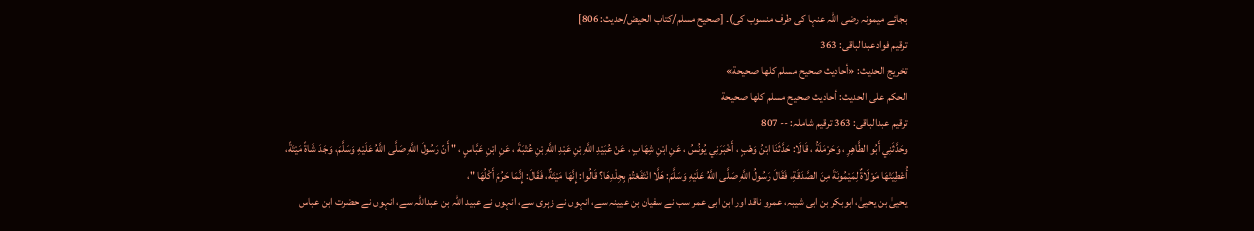بجائے میمونہ رضی اللہ عنہا کی طرف منسوب کی)۔ [صحيح مسلم/كتاب الحيض/حدیث: 806]
ترقیم فوادعبدالباقی: 363
تخریج الحدیث: «أحاديث صحيح مسلم كلها صحيحة»
الحكم على الحديث: أحاديث صحيح مسلم كلها صحيحة
ترقیم عبدالباقی: 363 ترقیم شاملہ: -- 807
وحَدَّثَنِي أَبُو الطَّاهِرِ ، وَحَرْمَلَةُ ، قَالَا: حَدَّثَنَا ابْنُ وَهْبٍ ، أَخْبَرَنِي يُونُسُ ، عَنِ ابْنِ شِهَابٍ ، عَنْ عُبَيْدِ اللَّهِ بْنِ عَبْدِ اللَّهِ بْنِ عُتْبَةَ ، عَنِ ابْنِ عَبَّاسٍ ، " أَنّ رَسُولَ اللَّهِ صَلَّى اللَّهُ عَلَيْهِ وَسَلَّمَ، وَجَدَ شَاةً مَيْتَةً، أُعْطِيَتْهَا مَوْلَاةٌ لِمَيْمُونَةَ مِنَ الصَّدَقَةِ، فَقَالَ رَسُولُ اللَّهِ صَلَّى اللَّهُ عَلَيْهِ وَسَلَّمَ: هَلَّا انْتَفَعْتُمْ بِجِلْدِهَا؟ قَالُوا: إِنَّهَا مَيْتَةٌ، فَقَالَ: إِنَّمَا حَرُمَ أَكْلُهَا "،
یحییٰ بن یحییٰ، ابوبکر بن ابی شیبہ، عمرو ناقد اور ابن ابی عمر سب نے سفیان بن عیینہ سے، انہوں نے زہری سے، انہوں نے عبید اللہ بن عبداللہ سے، انہوں نے حضرت ابن عباس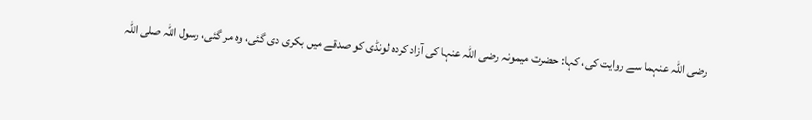رضی اللہ عنہما سے روایت کی، کہا: حضرت میمونہ رضی اللہ عنہا کی آزاد کردہ لونڈی کو صدقے میں بکری دی گئی، وہ مر گئی، رسول اللہ صلی اللہ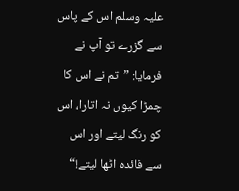علیہ وسلم اس کے پاس سے گزرے تو آپ نے فرمایا: ”تم نے اس کا چمڑا کیوں نہ اتارا، اس کو رنگ لیتے اور اس سے فائدہ اٹھا لیتے!“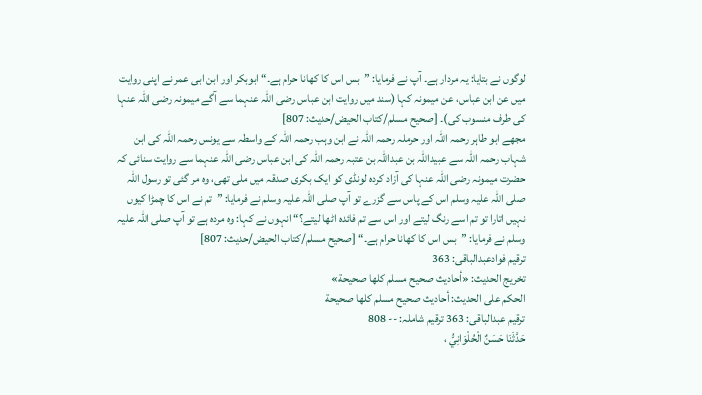لوگوں نے بتایا: یہ مردار ہے۔ آپ نے فرمایا: ”بس اس کا کھانا حرام ہے۔“ ابوبکر اور ابن ابی عمر نے اپنی روایت میں عن ابن عباس، عن میمونہ کہا (سند میں روایت ابن عباس رضی اللہ عنہما سے آگے میمونہ رضی اللہ عنہا کی طرف منسوب کی)۔ [صحيح مسلم/كتاب الحيض/حدیث: 807]
مجھے ابو طاہر رحمہ اللہ اور حرملہ رحمہ اللہ نے ابن وہب رحمہ اللہ کے واسطہ سے یونس رحمہ اللہ کی ابن شہاب رحمہ اللہ سے عبیداللہ بن عبداللہ بن عتبہ رحمہ اللہ کی ابن عباس رضی اللہ عنہما سے روایت سنائی کہ حضرت میمونہ رضی اللہ عنہا کی آزاد کردہ لونڈی کو ایک بکری صدقہ میں ملی تھی، وہ مر گئی تو رسول اللہ صلی اللہ علیہ وسلم اس کے پاس سے گزرے تو آپ صلی اللہ علیہ وسلم نے فرمایا: ”تم نے اس کا چمڑا کیوں نہیں اتارا تو تم اسے رنگ لیتے اور اس سے تم فائدہ اٹھا لیتے؟“ انہوں نے کہا: وہ مردہ ہے تو آپ صلی اللہ علیہ وسلم نے فرمایا: ”بس اس کا کھانا حرام ہے۔“ [صحيح مسلم/كتاب الحيض/حدیث: 807]
ترقیم فوادعبدالباقی: 363
تخریج الحدیث: «أحاديث صحيح مسلم كلها صحيحة»
الحكم على الحديث: أحاديث صحيح مسلم كلها صحيحة
ترقیم عبدالباقی: 363 ترقیم شاملہ: -- 808
حَدَّثَنَا حَسَنٌ الْحُلْوَانِيُّ ،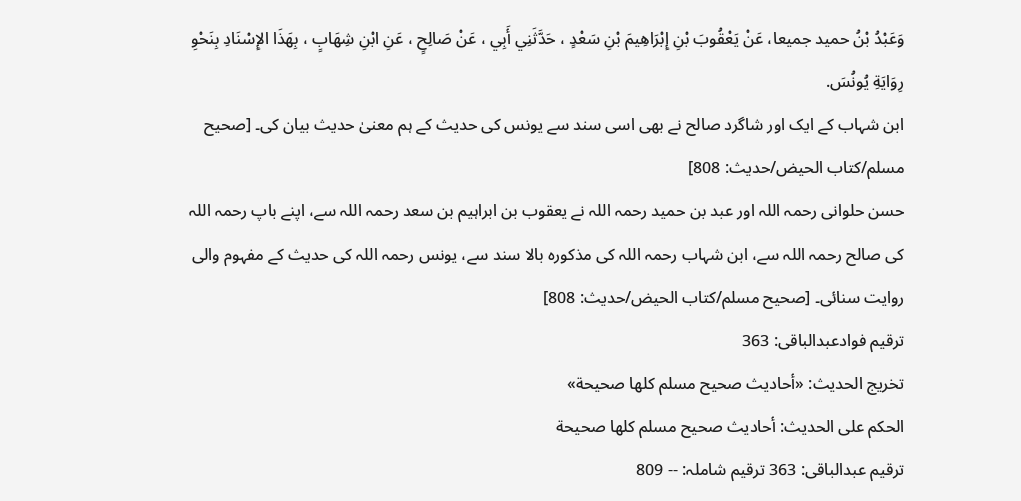وَعَبْدُ بْنُ حميد جميعا، عَنْ يَعْقُوبَ بْنِ إِبْرَاهِيمَ بْنِ سَعْدٍ ، حَدَّثَنِي أَبِي ، عَنْ صَالِحٍ ، عَنِ ابْنِ شِهَابٍ ، بِهَذَا الإِسْنَادِ بِنَحْوِ رِوَايَةِ يُونُسَ.
ابن شہاب کے ایک اور شاگرد صالح نے بھی اسی سند سے یونس کی حدیث کے ہم معنیٰ حدیث بیان کی۔ [صحيح مسلم/كتاب الحيض/حدیث: 808]
حسن حلوانی رحمہ اللہ اور عبد بن حمید رحمہ اللہ نے یعقوب بن ابراہیم بن سعد رحمہ اللہ سے، اپنے باپ رحمہ اللہ کی صالح رحمہ اللہ سے، ابن شہاب رحمہ اللہ کی مذکورہ بالا سند سے، یونس رحمہ اللہ کی حدیث کے مفہوم والی روایت سنائی۔ [صحيح مسلم/كتاب الحيض/حدیث: 808]
ترقیم فوادعبدالباقی: 363
تخریج الحدیث: «أحاديث صحيح مسلم كلها صحيحة»
الحكم على الحديث: أحاديث صحيح مسلم كلها صحيحة
ترقیم عبدالباقی: 363 ترقیم شاملہ: -- 809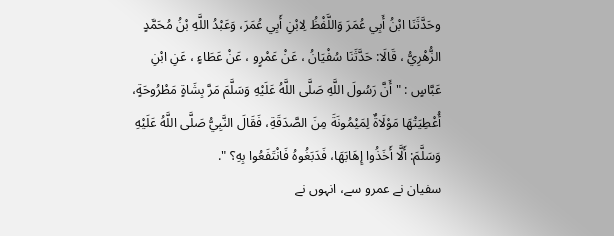وحَدَّثَنَا ابْنُ أَبِي عُمَرَ وَاللَّفْظُ لِابْنِ أَبِي عُمَرَ، وَعَبْدُ اللَّهِ بْنُ مُحَمَّدٍ الزُّهْرِيُّ ، قَالَا: حَدَّثَنَا سُفْيَانُ ، عَنْ عَمْرٍو ، عَنْ عَطَاءٍ ، عَنِ ابْنِ عَبَّاسٍ : " أَنَّ رَسُولَ اللَّهِ صَلَّى اللَّهُ عَلَيْهِ وَسَلَّمَ مَرَّ بِشَاةٍ مَطْرُوحَةٍ، أُعْطِيَتْهَا مَوْلَاةٌ لِمَيْمُونَةَ مِنَ الصَّدَقَةِ، فَقَالَ النَّبِيُّ صَلَّى اللَّهُ عَلَيْهِ وَسَلَّمَ: أَلَّا أَخَذُوا إِهَابَهَا، فَدَبَغُوهُ فَانْتَفَعُوا بِهِ؟ ".
سفیان نے عمرو سے، انہوں نے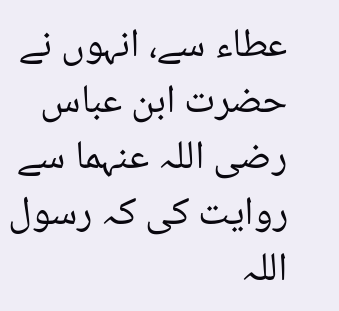عطاء سے، انہوں نے حضرت ابن عباس رضی اللہ عنہما سے روایت کی کہ رسول اللہ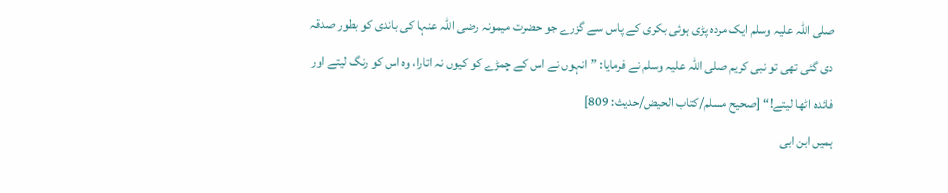صلی اللہ علیہ وسلم ایک مردہ پڑی ہوئی بکری کے پاس سے گزرے جو حضرت میمونہ رضی اللہ عنہا کی باندی کو بطور صدقہ دی گئی تھی تو نبی کریم صلی اللہ علیہ وسلم نے فرمایا: ”انہوں نے اس کے چمڑے کو کیوں نہ اتارا، وہ اس کو رنگ لیتے اور فائدہ اٹھا لیتے!“ [صحيح مسلم/كتاب الحيض/حدیث: 809]
ہمیں ابن ابی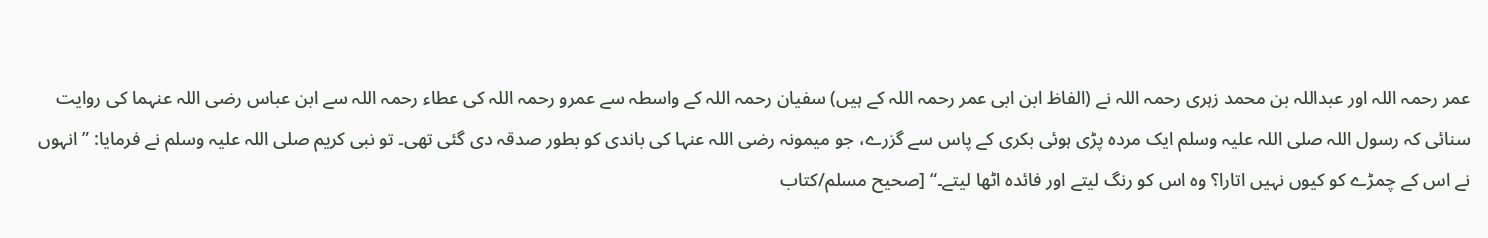عمر رحمہ اللہ اور عبداللہ بن محمد زہری رحمہ اللہ نے (الفاظ ابن ابی عمر رحمہ اللہ کے ہیں) سفیان رحمہ اللہ کے واسطہ سے عمرو رحمہ اللہ کی عطاء رحمہ اللہ سے ابن عباس رضی اللہ عنہما کی روایت سنائی کہ رسول اللہ صلی اللہ علیہ وسلم ایک مردہ پڑی ہوئی بکری کے پاس سے گزرے، جو میمونہ رضی اللہ عنہا کی باندی کو بطور صدقہ دی گئی تھی۔ تو نبی کریم صلی اللہ علیہ وسلم نے فرمایا: ”انہوں نے اس کے چمڑے کو کیوں نہیں اتارا؟ وہ اس کو رنگ لیتے اور فائدہ اٹھا لیتے۔“ [صحيح مسلم/كتاب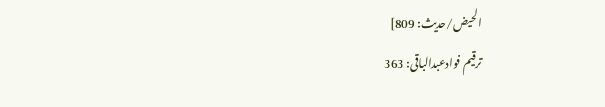الحيض/حدیث: 809]
ترقیم فوادعبدالباقی: 363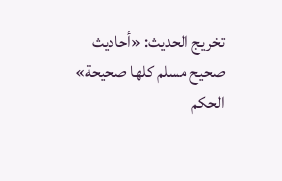تخریج الحدیث: «أحاديث صحيح مسلم كلها صحيحة»
الحكم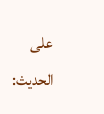على الحديث: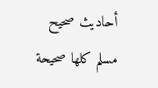أحاديث صحيح مسلم كلها صحيحة